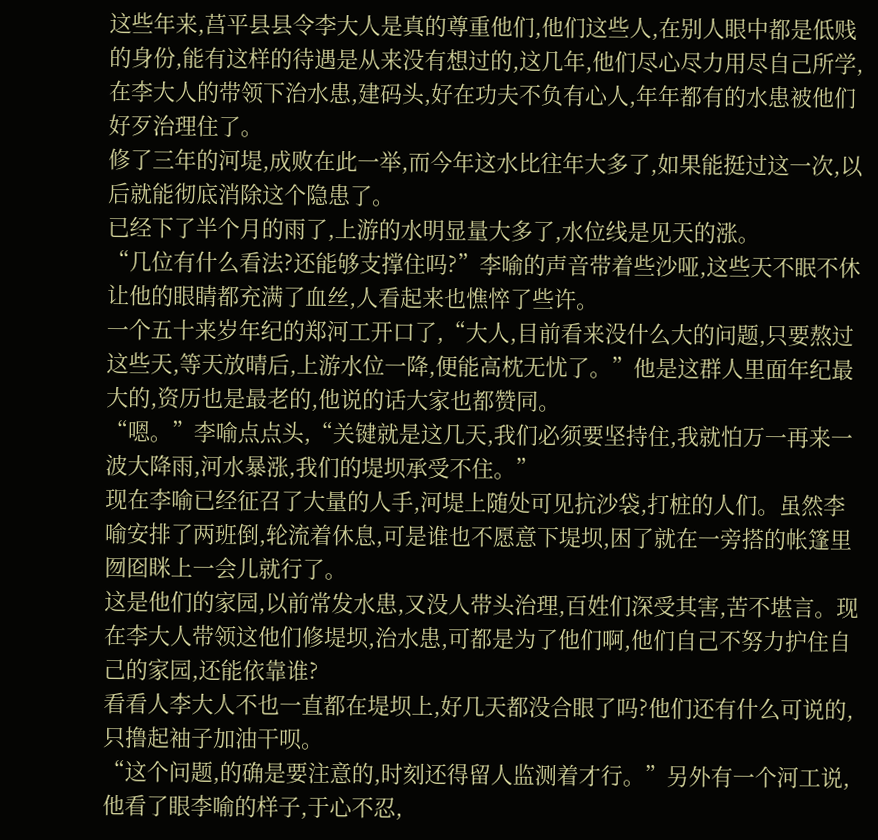这些年来,莒平县县令李大人是真的尊重他们,他们这些人,在别人眼中都是低贱的身份,能有这样的待遇是从来没有想过的,这几年,他们尽心尽力用尽自己所学,在李大人的带领下治水患,建码头,好在功夫不负有心人,年年都有的水患被他们好歹治理住了。
修了三年的河堤,成败在此一举,而今年这水比往年大多了,如果能挺过这一次,以后就能彻底消除这个隐患了。
已经下了半个月的雨了,上游的水明显量大多了,水位线是见天的涨。
“几位有什么看法?还能够支撑住吗?”李喻的声音带着些沙哑,这些天不眠不休让他的眼睛都充满了血丝,人看起来也憔悴了些许。
一个五十来岁年纪的郑河工开口了,“大人,目前看来没什么大的问题,只要熬过这些天,等天放晴后,上游水位一降,便能高枕无忧了。”他是这群人里面年纪最大的,资历也是最老的,他说的话大家也都赞同。
“嗯。”李喻点点头,“关键就是这几天,我们必须要坚持住,我就怕万一再来一波大降雨,河水暴涨,我们的堤坝承受不住。”
现在李喻已经征召了大量的人手,河堤上随处可见抗沙袋,打桩的人们。虽然李喻安排了两班倒,轮流着休息,可是谁也不愿意下堤坝,困了就在一旁搭的帐篷里囫囵眯上一会儿就行了。
这是他们的家园,以前常发水患,又没人带头治理,百姓们深受其害,苦不堪言。现在李大人带领这他们修堤坝,治水患,可都是为了他们啊,他们自己不努力护住自己的家园,还能依靠谁?
看看人李大人不也一直都在堤坝上,好几天都没合眼了吗?他们还有什么可说的,只撸起袖子加油干呗。
“这个问题,的确是要注意的,时刻还得留人监测着才行。”另外有一个河工说,他看了眼李喻的样子,于心不忍,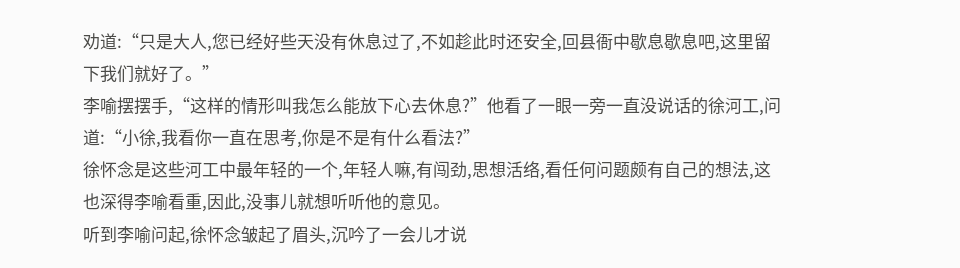劝道:“只是大人,您已经好些天没有休息过了,不如趁此时还安全,回县衙中歇息歇息吧,这里留下我们就好了。”
李喻摆摆手,“这样的情形叫我怎么能放下心去休息?”他看了一眼一旁一直没说话的徐河工,问道:“小徐,我看你一直在思考,你是不是有什么看法?”
徐怀念是这些河工中最年轻的一个,年轻人嘛,有闯劲,思想活络,看任何问题颇有自己的想法,这也深得李喻看重,因此,没事儿就想听听他的意见。
听到李喻问起,徐怀念皱起了眉头,沉吟了一会儿才说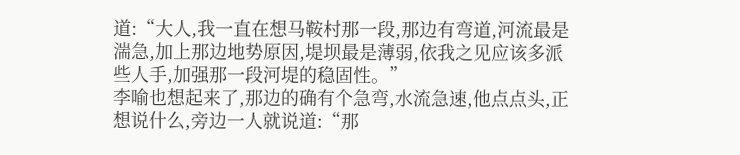道:“大人,我一直在想马鞍村那一段,那边有弯道,河流最是湍急,加上那边地势原因,堤坝最是薄弱,依我之见应该多派些人手,加强那一段河堤的稳固性。”
李喻也想起来了,那边的确有个急弯,水流急速,他点点头,正想说什么,旁边一人就说道:“那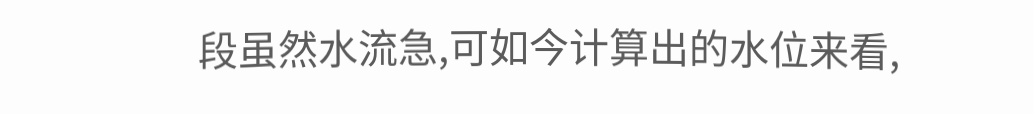段虽然水流急,可如今计算出的水位来看,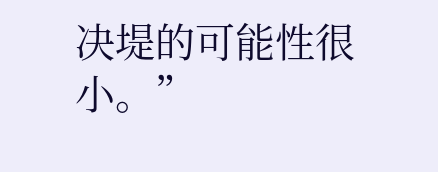决堤的可能性很小。”